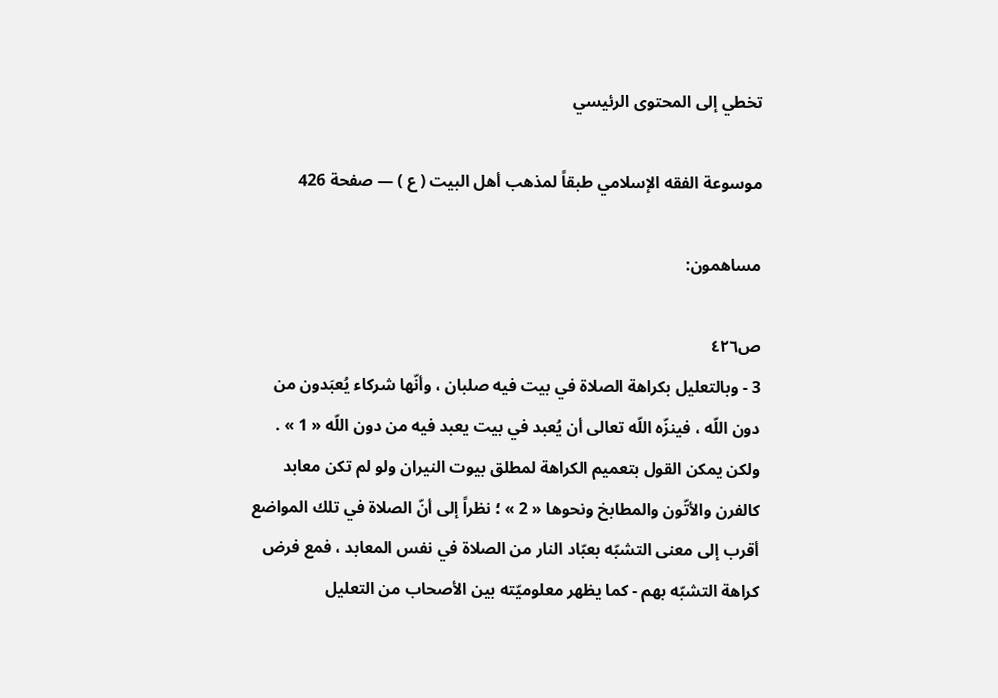تخطي إلى المحتوى الرئيسي

موسوعة الفقه الإسلامي طبقاً لمذهب أهل البيت ( ع ) — صفحة 426

مساهمون:

ص٤٢٦
3 - وبالتعليل بكراهة الصلاة في بيت فيه صلبان ، وأنّها شركاء يُعبَدون من دون اللّه ، فينزّه اللّه تعالى أن يُعبد في بيت يعبد فيه من دون اللّه « 1 » . ولكن يمكن القول بتعميم الكراهة لمطلق بيوت النيران ولو لم تكن معابد كالفرن والأتّون والمطابخ ونحوها « 2 » ؛ نظراً إلى أنّ الصلاة في تلك المواضع أقرب إلى معنى التشبّه بعبّاد النار من الصلاة في نفس المعابد ، فمع فرض كراهة التشبّه بهم - كما يظهر معلوميّته بين الأصحاب من التعليل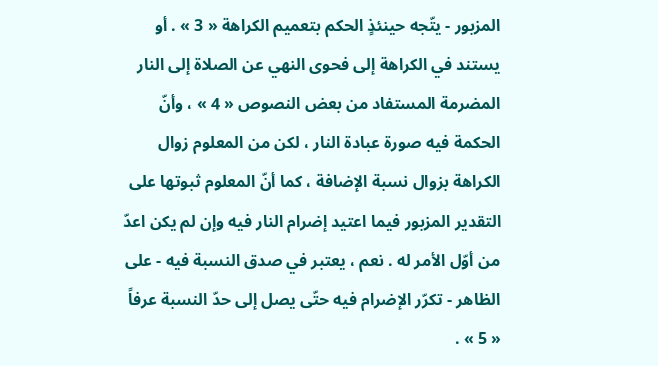المزبور - يتّجه حينئذٍ الحكم بتعميم الكراهة « 3 » . أو يستند في الكراهة إلى فحوى النهي عن الصلاة إلى النار المضرمة المستفاد من بعض النصوص « 4 » ، وأنّ الحكمة فيه صورة عبادة النار ، لكن من المعلوم زوال الكراهة بزوال نسبة الإضافة ، كما أنّ المعلوم ثبوتها على التقدير المزبور فيما اعتيد إضرام النار فيه وإن لم يكن اعدّ من أوّل الأمر له . نعم ، يعتبر في صدق النسبة فيه - على الظاهر - تكرّر الإضرام فيه حتّى يصل إلى حدّ النسبة عرفاً « 5 » .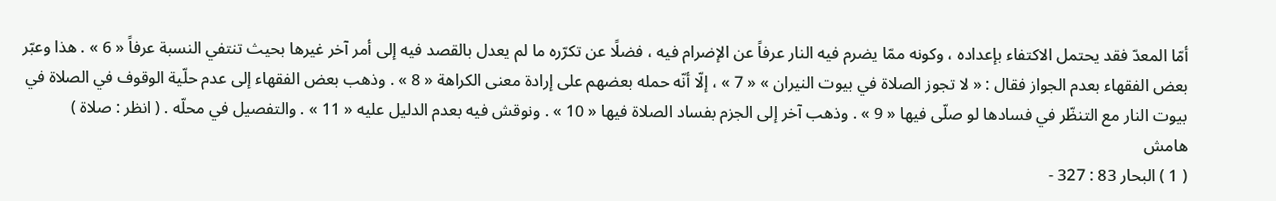أمّا المعدّ فقد يحتمل الاكتفاء بإعداده ، وكونه ممّا يضرم فيه النار عرفاً عن الإضرام فيه ، فضلًا عن تكرّره ما لم يعدل بالقصد فيه إلى أمر آخر غيرها بحيث تنتفي النسبة عرفاً « 6 » . هذا وعبّر بعض الفقهاء بعدم الجواز فقال : « لا تجوز الصلاة في بيوت النيران » « 7 » ، إلّا أنّه حمله بعضهم على إرادة معنى الكراهة « 8 » . وذهب بعض الفقهاء إلى عدم حلّية الوقوف في الصلاة في بيوت النار مع التنظّر في فسادها لو صلّى فيها « 9 » . وذهب آخر إلى الجزم بفساد الصلاة فيها « 10 » . ونوقش فيه بعدم الدليل عليه « 11 » . والتفصيل في محلّه . ( انظر : صلاة )
هامش
( 1 ) البحار 83 : 327 -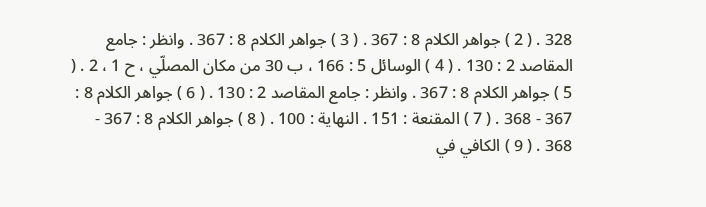328 . ( 2 ) جواهر الكلام 8 : 367 . ( 3 ) جواهر الكلام 8 : 367 . وانظر : جامع المقاصد 2 : 130 . ( 4 ) الوسائل 5 : 166 ، ب 30 من مكان المصلّي ، ح 1 ، 2 . ( 5 ) جواهر الكلام 8 : 367 . وانظر : جامع المقاصد 2 : 130 . ( 6 ) جواهر الكلام 8 : 367 - 368 . ( 7 ) المقنعة : 151 . النهاية : 100 . ( 8 ) جواهر الكلام 8 : 367 - 368 . ( 9 ) الكافي في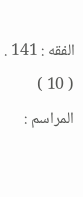الفقه : 141 . ( 10 ) المراسم :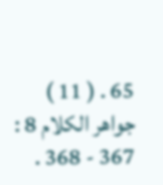65 . ( 11 ) جواهر الكلام 8 : 367 - 368 .